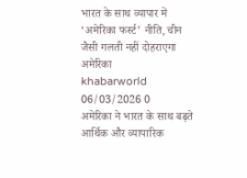भारत के साथ व्यापार में ‘अमेरिका फर्स्ट’ नीति, चीन जैसी गलती नहीं दोहराएगा अमेरिका
khabarworld 06/03/2026 0
अमेरिका ने भारत के साथ बढ़ते आर्थिक और व्यापारिक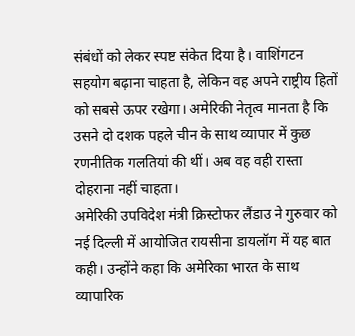संबंधों को लेकर स्पष्ट संकेत दिया है। वाशिंगटन सहयोग बढ़ाना चाहता है, लेकिन वह अपने राष्ट्रीय हितों को सबसे ऊपर रखेगा। अमेरिकी नेतृत्व मानता है कि उसने दो दशक पहले चीन के साथ व्यापार में कुछ रणनीतिक गलतियां की थीं। अब वह वही रास्ता दोहराना नहीं चाहता।
अमेरिकी उपविदेश मंत्री क्रिस्टोफर लैंडाउ ने गुरुवार को नई दिल्ली में आयोजित रायसीना डायलॉग में यह बात कही। उन्होंने कहा कि अमेरिका भारत के साथ व्यापारिक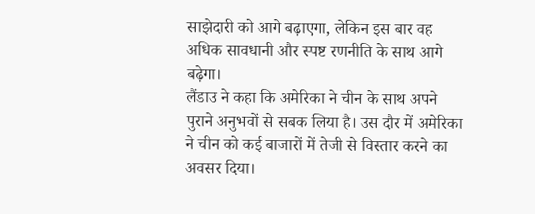साझेदारी को आगे बढ़ाएगा, लेकिन इस बार वह अधिक सावधानी और स्पष्ट रणनीति के साथ आगे बढ़ेगा।
लैंडाउ ने कहा कि अमेरिका ने चीन के साथ अपने पुराने अनुभवों से सबक लिया है। उस दौर में अमेरिका ने चीन को कई बाजारों में तेजी से विस्तार करने का अवसर दिया।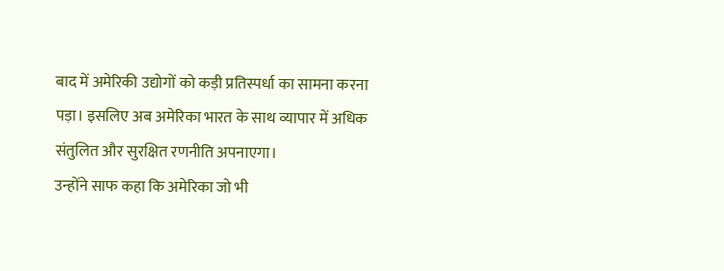बाद में अमेरिकी उद्योगों को कड़ी प्रतिस्पर्धा का सामना करना पड़ा। इसलिए अब अमेरिका भारत के साथ व्यापार में अधिक संतुलित और सुरक्षित रणनीति अपनाएगा।
उन्होंने साफ कहा कि अमेरिका जो भी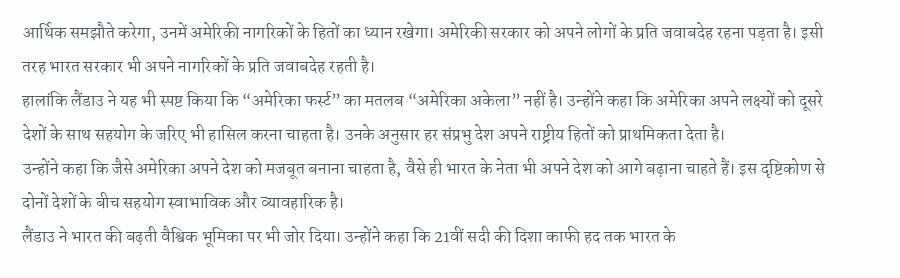आर्थिक समझौते करेगा, उनमें अमेरिकी नागरिकों के हितों का ध्यान रखेगा। अमेरिकी सरकार को अपने लोगों के प्रति जवाबदेह रहना पड़ता है। इसी तरह भारत सरकार भी अपने नागरिकों के प्रति जवाबदेह रहती है।
हालांकि लैंडाउ ने यह भी स्पष्ट किया कि “अमेरिका फर्स्ट” का मतलब “अमेरिका अकेला” नहीं है। उन्होंने कहा कि अमेरिका अपने लक्ष्यों को दूसरे देशों के साथ सहयोग के जरिए भी हासिल करना चाहता है। उनके अनुसार हर संप्रभु देश अपने राष्ट्रीय हितों को प्राथमिकता देता है।
उन्होंने कहा कि जैसे अमेरिका अपने देश को मजबूत बनाना चाहता है, वैसे ही भारत के नेता भी अपने देश को आगे बढ़ाना चाहते हैं। इस दृष्टिकोण से दोनों देशों के बीच सहयोग स्वाभाविक और व्यावहारिक है।
लैंडाउ ने भारत की बढ़ती वैश्विक भूमिका पर भी जोर दिया। उन्होंने कहा कि 21वीं सदी की दिशा काफी हद तक भारत के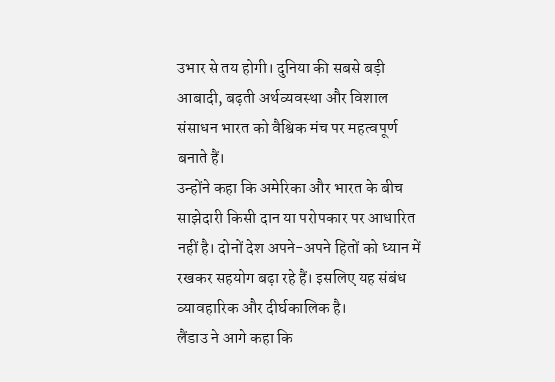उभार से तय होगी। दुनिया की सबसे बड़ी आबादी, बढ़ती अर्थव्यवस्था और विशाल संसाधन भारत को वैश्विक मंच पर महत्वपूर्ण बनाते हैं।
उन्होंने कहा कि अमेरिका और भारत के बीच साझेदारी किसी दान या परोपकार पर आधारित नहीं है। दोनों देश अपने-अपने हितों को ध्यान में रखकर सहयोग बढ़ा रहे हैं। इसलिए यह संबंध व्यावहारिक और दीर्घकालिक है।
लैंडाउ ने आगे कहा कि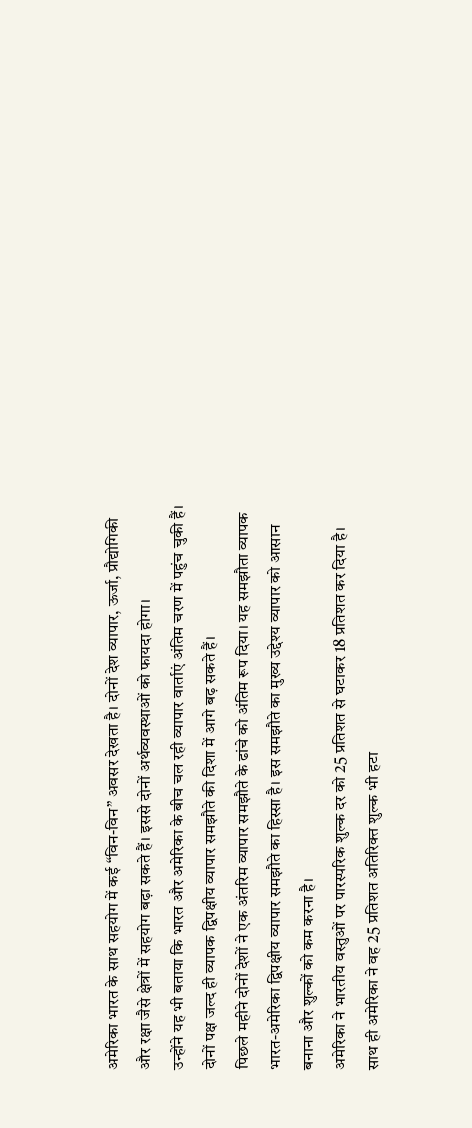अमेरिका भारत के साथ सहयोग में कई “विन-विन” अवसर देखता है। दोनों देश व्यापार, ऊर्जा, प्रौद्योगिकी और रक्षा जैसे क्षेत्रों में सहयोग बढ़ा सकते हैं। इससे दोनों अर्थव्यवस्थाओं को फायदा होगा।
उन्होंने यह भी बताया कि भारत और अमेरिका के बीच चल रही व्यापार वार्ताएं अंतिम चरण में पहुंच चुकी हैं। दोनों पक्ष जल्द ही व्यापक द्विपक्षीय व्यापार समझौते की दिशा में आगे बढ़ सकते हैं।
पिछले महीने दोनों देशों ने एक अंतरिम व्यापार समझौते के ढांचे को अंतिम रूप दिया। यह समझौता व्यापक भारत-अमेरिका द्विपक्षीय व्यापार समझौते का हिस्सा है। इस समझौते का मुख्य उद्देश्य व्यापार को आसान बनाना और शुल्कों को कम करना है।
अमेरिका ने भारतीय वस्तुओं पर पारस्परिक शुल्क दर को 25 प्रतिशत से घटाकर 18 प्रतिशत कर दिया है। साथ ही अमेरिका ने वह 25 प्रतिशत अतिरिक्त शुल्क भी हटा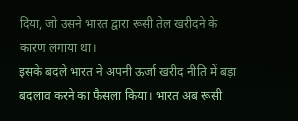दिया, जो उसने भारत द्वारा रूसी तेल खरीदने के कारण लगाया था।
इसके बदले भारत ने अपनी ऊर्जा खरीद नीति में बड़ा बदलाव करने का फैसला किया। भारत अब रूसी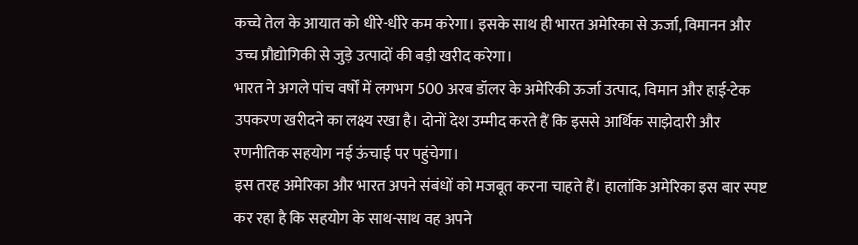कच्चे तेल के आयात को धीरे-धीरे कम करेगा। इसके साथ ही भारत अमेरिका से ऊर्जा, विमानन और उच्च प्रौद्योगिकी से जुड़े उत्पादों की बड़ी खरीद करेगा।
भारत ने अगले पांच वर्षों में लगभग 500 अरब डॉलर के अमेरिकी ऊर्जा उत्पाद, विमान और हाई-टेक उपकरण खरीदने का लक्ष्य रखा है। दोनों देश उम्मीद करते हैं कि इससे आर्थिक साझेदारी और रणनीतिक सहयोग नई ऊंचाई पर पहुंचेगा।
इस तरह अमेरिका और भारत अपने संबंधों को मजबूत करना चाहते हैं। हालांकि अमेरिका इस बार स्पष्ट कर रहा है कि सहयोग के साथ-साथ वह अपने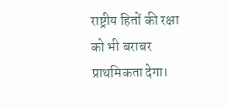राष्ट्रीय हितों की रक्षा को भी बराबर प्राथमिकता देगा।